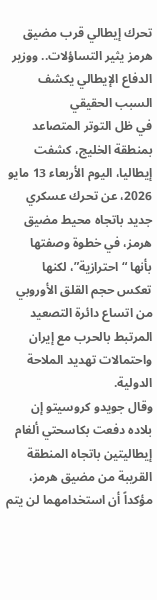تحرك إيطالي قرب مضيق هرمز يثير التساؤلات.. ووزير الدفاع الإيطالي يكشف السبب الحقيقي
في ظل التوتر المتصاعد بمنطقة الخليج، كشفت إيطاليا، اليوم الأربعاء 13 مايو 2026، عن تحرك عسكري جديد باتجاه محيط مضيق هرمز، في خطوة وصفتها بأنها “احترازية”، لكنها تعكس حجم القلق الأوروبي من اتساع دائرة التصعيد المرتبط بالحرب مع إيران واحتمالات تهديد الملاحة الدولية.
وقال جويدو كروسيتو إن بلاده دفعت بكاسحتي ألغام إيطاليتين باتجاه المنطقة القريبة من مضيق هرمز، مؤكداً أن استخدامهما لن يتم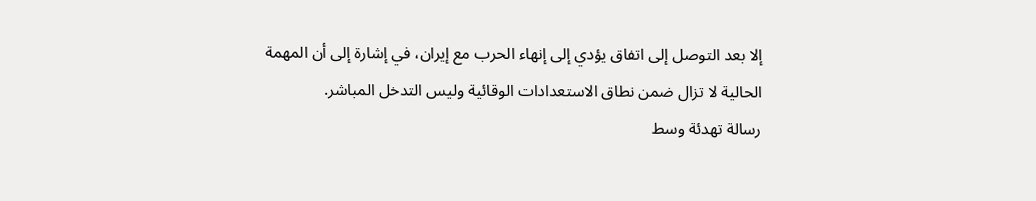إلا بعد التوصل إلى اتفاق يؤدي إلى إنهاء الحرب مع إيران، في إشارة إلى أن المهمة الحالية لا تزال ضمن نطاق الاستعدادات الوقائية وليس التدخل المباشر.
رسالة تهدئة وسط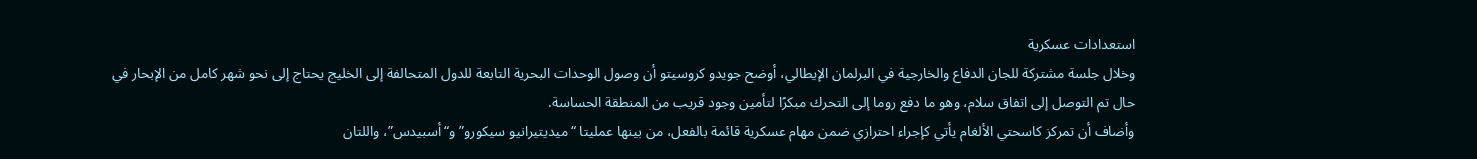استعدادات عسكرية
وخلال جلسة مشتركة للجان الدفاع والخارجية في البرلمان الإيطالي، أوضح جويدو كروسيتو أن وصول الوحدات البحرية التابعة للدول المتحالفة إلى الخليج يحتاج إلى نحو شهر كامل من الإبحار في حال تم التوصل إلى اتفاق سلام، وهو ما دفع روما إلى التحرك مبكرًا لتأمين وجود قريب من المنطقة الحساسة.
وأضاف أن تمركز كاسحتي الألغام يأتي كإجراء احترازي ضمن مهام عسكرية قائمة بالفعل، من بينها عمليتا “ميديتيرانيو سيكورو” و“أسبيدس”، واللتان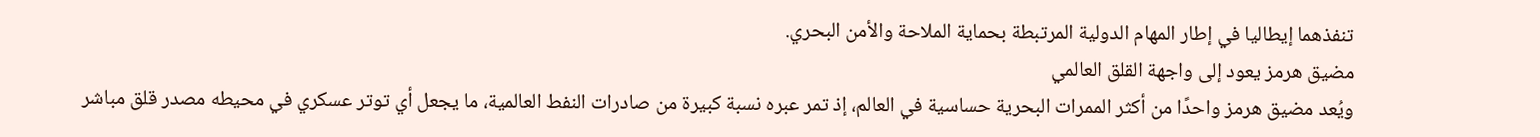تنفذهما إيطاليا في إطار المهام الدولية المرتبطة بحماية الملاحة والأمن البحري.
مضيق هرمز يعود إلى واجهة القلق العالمي
ويُعد مضيق هرمز واحدًا من أكثر الممرات البحرية حساسية في العالم، إذ تمر عبره نسبة كبيرة من صادرات النفط العالمية، ما يجعل أي توتر عسكري في محيطه مصدر قلق مباشر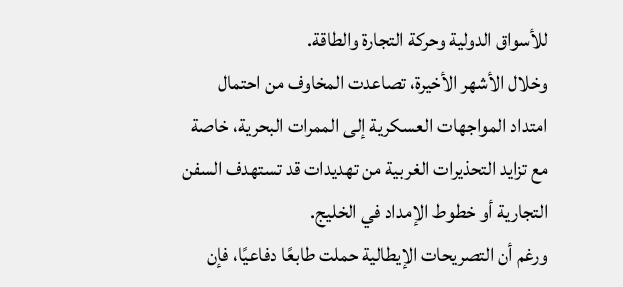للأسواق الدولية وحركة التجارة والطاقة.
وخلال الأشهر الأخيرة، تصاعدت المخاوف من احتمال امتداد المواجهات العسكرية إلى الممرات البحرية، خاصة مع تزايد التحذيرات الغربية من تهديدات قد تستهدف السفن التجارية أو خطوط الإمداد في الخليج.
ورغم أن التصريحات الإيطالية حملت طابعًا دفاعيًا، فإن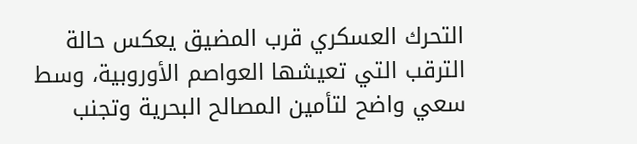التحرك العسكري قرب المضيق يعكس حالة الترقب التي تعيشها العواصم الأوروبية، وسط سعي واضح لتأمين المصالح البحرية وتجنب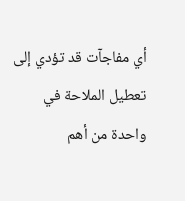أي مفاجآت قد تؤدي إلى تعطيل الملاحة في واحدة من أهم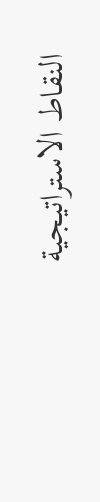النقاط الاستراتيجية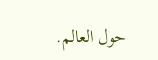حول العالم.